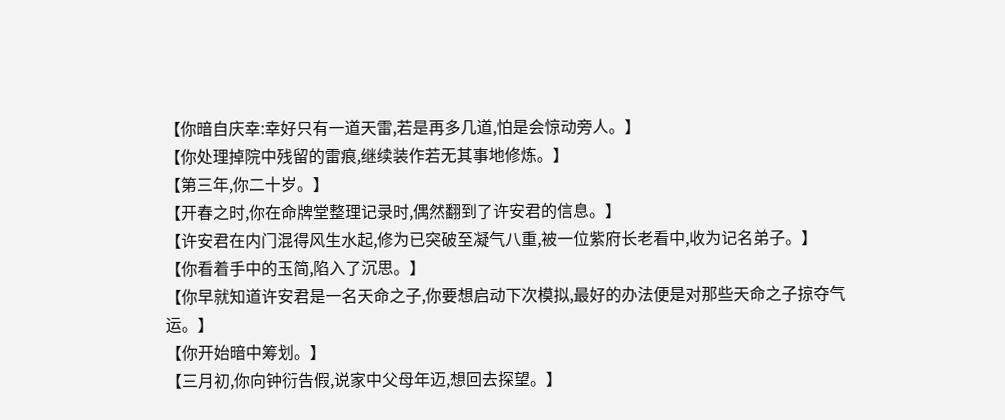【你暗自庆幸:幸好只有一道天雷,若是再多几道,怕是会惊动旁人。】
【你处理掉院中残留的雷痕,继续装作若无其事地修炼。】
【第三年,你二十岁。】
【开春之时,你在命牌堂整理记录时,偶然翻到了许安君的信息。】
【许安君在内门混得风生水起,修为已突破至凝气八重,被一位紫府长老看中,收为记名弟子。】
【你看着手中的玉简,陷入了沉思。】
【你早就知道许安君是一名天命之子,你要想启动下次模拟,最好的办法便是对那些天命之子掠夺气运。】
【你开始暗中筹划。】
【三月初,你向钟衍告假,说家中父母年迈,想回去探望。】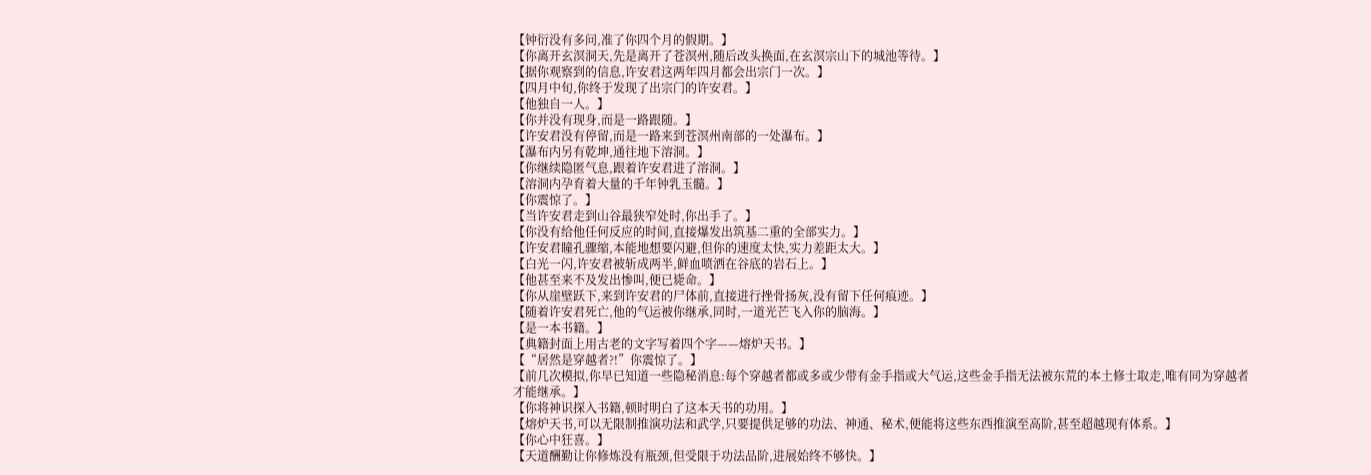【钟衍没有多问,准了你四个月的假期。】
【你离开玄溟洞天,先是离开了苍溟州,随后改头换面,在玄溟宗山下的城池等待。】
【据你观察到的信息,许安君这两年四月都会出宗门一次。】
【四月中旬,你终于发现了出宗门的许安君。】
【他独自一人。】
【你并没有现身,而是一路跟随。】
【许安君没有停留,而是一路来到苍溟州南部的一处瀑布。】
【瀑布内另有乾坤,通往地下溶洞。】
【你继续隐匿气息,跟着许安君进了溶洞。】
【溶洞内孕育着大量的千年钟乳玉髓。】
【你震惊了。】
【当许安君走到山谷最狭窄处时,你出手了。】
【你没有给他任何反应的时间,直接爆发出筑基二重的全部实力。】
【许安君瞳孔骤缩,本能地想要闪避,但你的速度太快,实力差距太大。】
【白光一闪,许安君被斩成两半,鲜血喷洒在谷底的岩石上。】
【他甚至来不及发出惨叫,便已毙命。】
【你从崖壁跃下,来到许安君的尸体前,直接进行挫骨扬灰,没有留下任何痕迹。】
【随着许安君死亡,他的气运被你继承,同时,一道光芒飞入你的脑海。】
【是一本书籍。】
【典籍封面上用古老的文字写着四个字——熔炉天书。】
【“居然是穿越者?!”你震惊了。】
【前几次模拟,你早已知道一些隐秘消息:每个穿越者都或多或少带有金手指或大气运,这些金手指无法被东荒的本土修士取走,唯有同为穿越者才能继承。】
【你将神识探入书籍,顿时明白了这本天书的功用。】
【熔炉天书,可以无限制推演功法和武学,只要提供足够的功法、神通、秘术,便能将这些东西推演至高阶,甚至超越现有体系。】
【你心中狂喜。】
【天道酬勤让你修炼没有瓶颈,但受限于功法品阶,进展始终不够快。】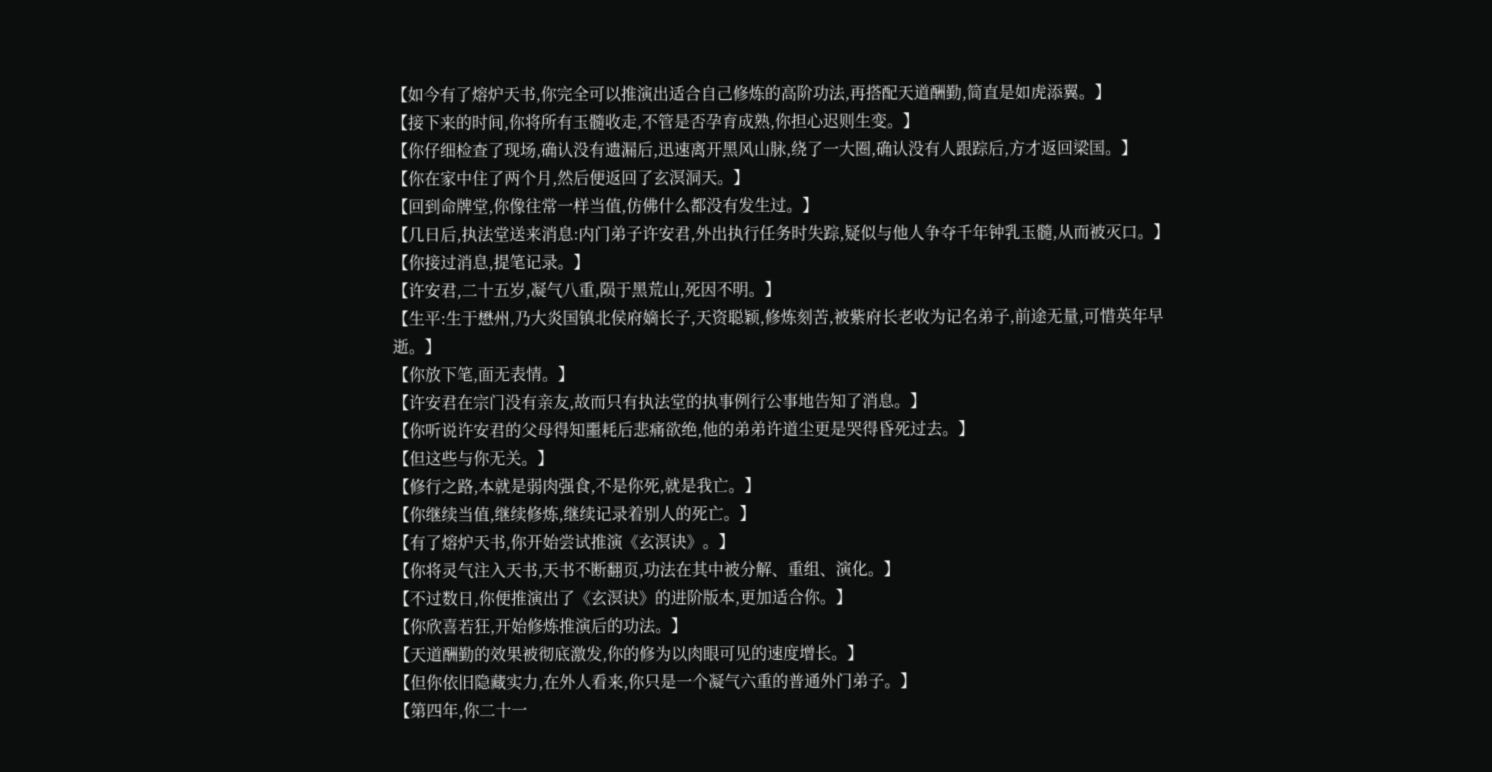【如今有了熔炉天书,你完全可以推演出适合自己修炼的高阶功法,再搭配天道酬勤,简直是如虎添翼。】
【接下来的时间,你将所有玉髓收走,不管是否孕育成熟,你担心迟则生变。】
【你仔细检查了现场,确认没有遗漏后,迅速离开黑风山脉,绕了一大圈,确认没有人跟踪后,方才返回梁国。】
【你在家中住了两个月,然后便返回了玄溟洞天。】
【回到命牌堂,你像往常一样当值,仿佛什么都没有发生过。】
【几日后,执法堂送来消息:内门弟子许安君,外出执行任务时失踪,疑似与他人争夺千年钟乳玉髓,从而被灭口。】
【你接过消息,提笔记录。】
【许安君,二十五岁,凝气八重,陨于黑荒山,死因不明。】
【生平:生于懋州,乃大炎国镇北侯府嫡长子,天资聪颖,修炼刻苦,被紫府长老收为记名弟子,前途无量,可惜英年早逝。】
【你放下笔,面无表情。】
【许安君在宗门没有亲友,故而只有执法堂的执事例行公事地告知了消息。】
【你听说许安君的父母得知噩耗后悲痛欲绝,他的弟弟许道尘更是哭得昏死过去。】
【但这些与你无关。】
【修行之路,本就是弱肉强食,不是你死,就是我亡。】
【你继续当值,继续修炼,继续记录着别人的死亡。】
【有了熔炉天书,你开始尝试推演《玄溟诀》。】
【你将灵气注入天书,天书不断翻页,功法在其中被分解、重组、演化。】
【不过数日,你便推演出了《玄溟诀》的进阶版本,更加适合你。】
【你欣喜若狂,开始修炼推演后的功法。】
【天道酬勤的效果被彻底激发,你的修为以肉眼可见的速度增长。】
【但你依旧隐藏实力,在外人看来,你只是一个凝气六重的普通外门弟子。】
【第四年,你二十一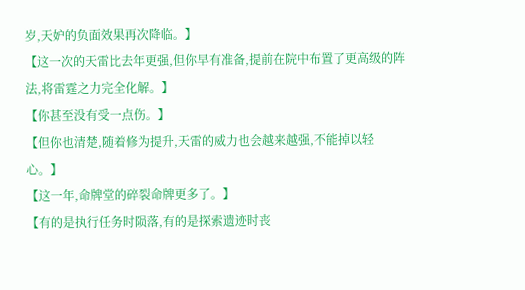岁,天妒的负面效果再次降临。】
【这一次的天雷比去年更强,但你早有准备,提前在院中布置了更高级的阵法,将雷霆之力完全化解。】
【你甚至没有受一点伤。】
【但你也清楚,随着修为提升,天雷的威力也会越来越强,不能掉以轻心。】
【这一年,命牌堂的碎裂命牌更多了。】
【有的是执行任务时陨落,有的是探索遗迹时丧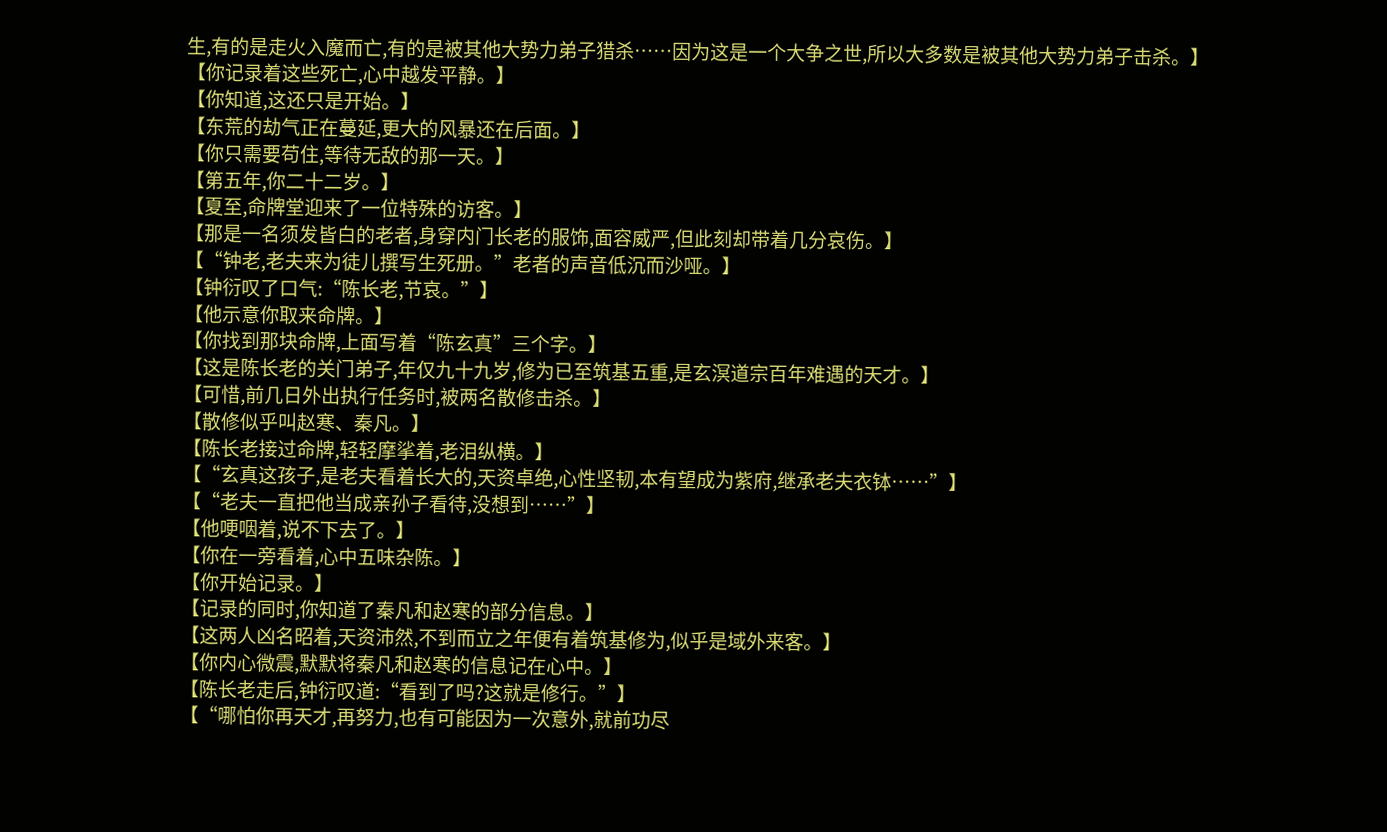生,有的是走火入魔而亡,有的是被其他大势力弟子猎杀……因为这是一个大争之世,所以大多数是被其他大势力弟子击杀。】
【你记录着这些死亡,心中越发平静。】
【你知道,这还只是开始。】
【东荒的劫气正在蔓延,更大的风暴还在后面。】
【你只需要苟住,等待无敌的那一天。】
【第五年,你二十二岁。】
【夏至,命牌堂迎来了一位特殊的访客。】
【那是一名须发皆白的老者,身穿内门长老的服饰,面容威严,但此刻却带着几分哀伤。】
【“钟老,老夫来为徒儿撰写生死册。”老者的声音低沉而沙哑。】
【钟衍叹了口气:“陈长老,节哀。”】
【他示意你取来命牌。】
【你找到那块命牌,上面写着“陈玄真”三个字。】
【这是陈长老的关门弟子,年仅九十九岁,修为已至筑基五重,是玄溟道宗百年难遇的天才。】
【可惜,前几日外出执行任务时,被两名散修击杀。】
【散修似乎叫赵寒、秦凡。】
【陈长老接过命牌,轻轻摩挲着,老泪纵横。】
【“玄真这孩子,是老夫看着长大的,天资卓绝,心性坚韧,本有望成为紫府,继承老夫衣钵……”】
【“老夫一直把他当成亲孙子看待,没想到……”】
【他哽咽着,说不下去了。】
【你在一旁看着,心中五味杂陈。】
【你开始记录。】
【记录的同时,你知道了秦凡和赵寒的部分信息。】
【这两人凶名昭着,天资沛然,不到而立之年便有着筑基修为,似乎是域外来客。】
【你内心微震,默默将秦凡和赵寒的信息记在心中。】
【陈长老走后,钟衍叹道:“看到了吗?这就是修行。”】
【“哪怕你再天才,再努力,也有可能因为一次意外,就前功尽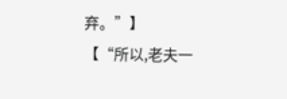弃。”】
【“所以,老夫一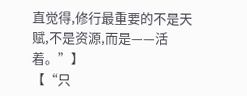直觉得,修行最重要的不是天赋,不是资源,而是——活着。”】
【“只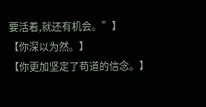要活着,就还有机会。”】
【你深以为然。】
【你更加坚定了苟道的信念。】